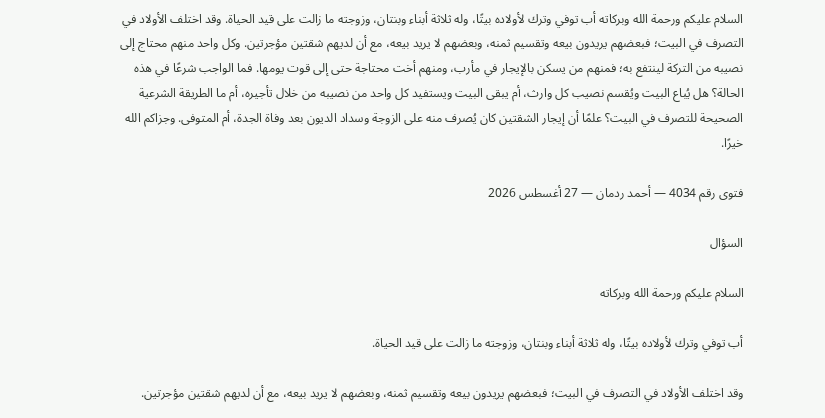السلام عليكم ورحمة الله وبركاته أب توفي وترك لأولاده بيتًا، وله ثلاثة أبناء وبنتان، وزوجته ما زالت على قيد الحياة. وقد اختلف الأولاد في التصرف في البيت؛ فبعضهم يريدون بيعه وتقسيم ثمنه، وبعضهم لا يريد بيعه، مع أن لديهم شقتين مؤجرتين. وكل واحد منهم محتاج إلى نصيبه من التركة لينتفع به؛ فمنهم من يسكن بالإيجار في مأرب، ومنهم أخت محتاجة حتى إلى قوت يومها. فما الواجب شرعًا في هذه الحالة؟ هل يُباع البيت ويُقسم نصيب كل وارث، أم يبقى البيت ويستفيد كل واحد من نصيبه من خلال تأجيره، أم ما الطريقة الشرعية الصحيحة للتصرف في البيت؟ علمًا أن إيجار الشقتين كان يُصرف منه على الزوجة وسداد الديون بعد وفاة الجدة، أم المتوفى. وجزاكم الله خيرًا.

فتوى رقم 4034 — أحمد ردمان — 27 أغسطس 2026

السؤال

السلام عليكم ورحمة الله وبركاته

أب توفي وترك لأولاده بيتًا، وله ثلاثة أبناء وبنتان، وزوجته ما زالت على قيد الحياة.

وقد اختلف الأولاد في التصرف في البيت؛ فبعضهم يريدون بيعه وتقسيم ثمنه، وبعضهم لا يريد بيعه، مع أن لديهم شقتين مؤجرتين.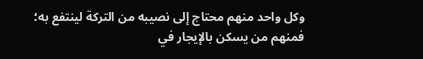وكل واحد منهم محتاج إلى نصيبه من التركة لينتفع به؛ فمنهم من يسكن بالإيجار في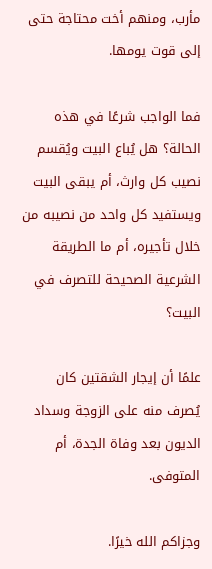مأرب، ومنهم أخت محتاجة حتى إلى قوت يومها.

فما الواجب شرعًا في هذه الحالة؟ هل يُباع البيت ويُقسم نصيب كل وارث، أم يبقى البيت ويستفيد كل واحد من نصيبه من خلال تأجيره، أم ما الطريقة الشرعية الصحيحة للتصرف في البيت؟

علمًا أن إيجار الشقتين كان يُصرف منه على الزوجة وسداد الديون بعد وفاة الجدة، أم المتوفى.

وجزاكم الله خيرًا.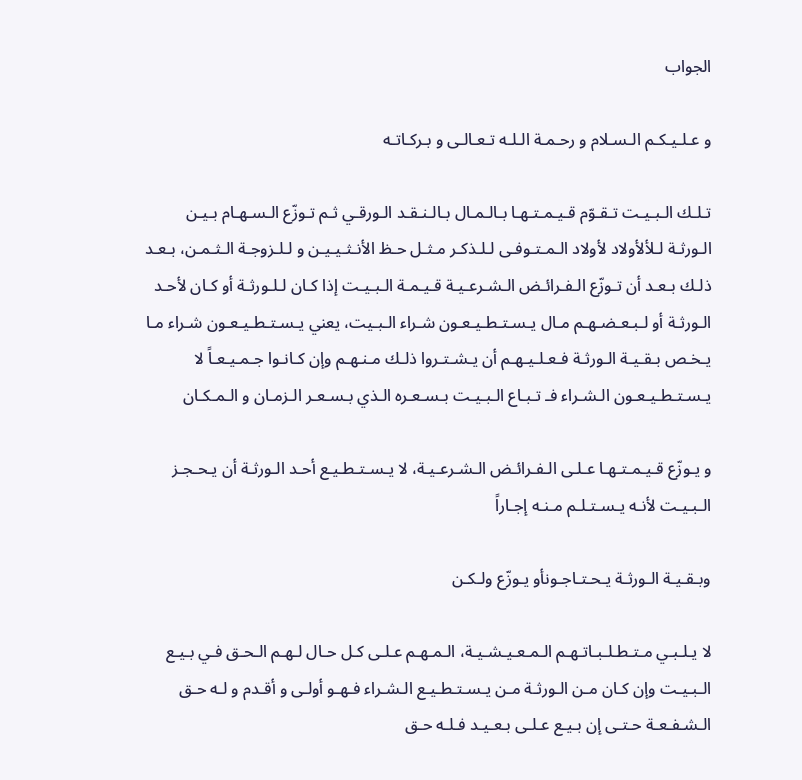الجواب

و عـلـيـكـم الـسـلام و رحـمـة الـلـه تـعـالـى و بـركـاتـه

تـلـك الـبـيـت تـقـوّم قـيـمـتـهـا بـالـمـال بـالـنـقـد الـورقـي ثـم تـوزّع الـسـهـام بـيـن الـورثـة لـلألأولاد لأولاد الـمـتـوفـى لـلـذكـر مـثـل حـظ الأنـثـيـيـن و لـلـزوجـة الـثـمـن، بـعـد ذلـك بـعـد أن تـوزّع الـفـرائـض الـشـرعـيـة قـيـمـة الـبـيـت إذا كـان لـلـورثـة أو كـان لأحـد الـورثـة أو لـبـعـضـهـم مـال يـسـتـطـيـعـون شـراء الـبـيت، يعني يـسـتـطـيـعـون شـراء مـا يـخـص بـقـيـة الـورثـة فـعـلـيـهـم أن يـشـتـروا ذلـك مـنـهـم وإن كـانـوا جـمـيـعـاً لا يـسـتـطـيـعـون الـشـراء فـ تـبـاع الـبـيـت بـسـعـره الـذي بـسـعـر الـزمـان و الـمـكـان

و يـوزّع قـيـمـتـهـا عـلـى الـفـرائـض الـشـرعـيـة، لا يـسـتـطـيـع أحـد الـورثـة أن يـحـجـز الـبـيـت لأنـه يـسـتـلـم مـنـه إجـاراً

وبـقـيـة الـورثـة يـحـتـاجـونأو يـوزّع ولـكـن

لا يـلـبـي مـتـطـلـبـاتـهـم الـمـعـيـشـيـة، الـمـهـم عـلـى كـل حـال لـهـم الـحـق فـي بـيـع الـبـيـت وإن كـان مـن الـورثـة مـن يـسـتـطـيـع الـشـراء فـهـو أولـى و أقـدم و لـه حـق الـشـفـعـة حـتـى إن بـيـع عـلـى بـعـيـد فـلـه حـق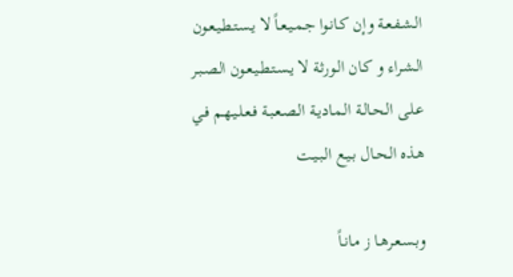الـشـفـعـة وإن كـانـوا جـمـيـعـاً لا يـسـتـطـيـعـون الـشـراء و كـان الـورثـة لا يـسـتـطـيـعـون الـصـبـر عـلـى الـحـالـة الـمـاديـة الـصـعـبـة فـعـلـيـهـم فـي هـذه الـحـال بـيـع الـبـيـت

وبـسـعـرهـا ز مـانـاً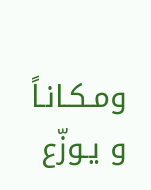ومـكـانـاً و يـوزّع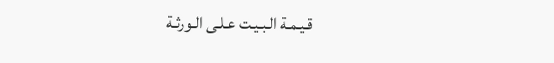قـيـمـة الـبـيـت عـلـى الـورثـة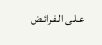عـلـى الـفـرائـض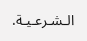الـشـرعـيـة.